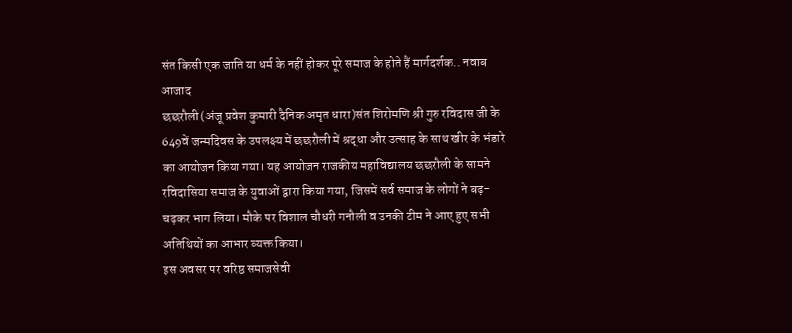संत किसी एक जाति या धर्म के नहीं होकर पूरे समाज के होते हैं मार्गदर्शक.. नवाब आजाद
छछरौली(अंजू प्रवेश कुमारी दैनिक अमृत धारा)संत शिरोमणि श्री गुरु रविदास जी के 649वें जन्मदिवस के उपलक्ष्य में छछरौली में श्रद्धा और उत्साह के साथ खीर के भंडारे का आयोजन किया गया। यह आयोजन राजकीय महाविद्यालय छछरौली के सामने रविदासिया समाज के युवाओं द्वारा किया गया, जिसमें सर्व समाज के लोगों ने बढ़-चढ़कर भाग लिया। मौके पर विशाल चौधरी गनौली व उनकी टीम ने आए हुए सभी अतिथियों का आभार व्यक्त किया।
इस अवसर पर वरिष्ठ समाजसेवी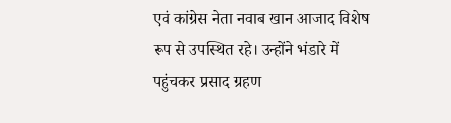एवं कांग्रेस नेता नवाब खान आजाद विशेष रूप से उपस्थित रहे। उन्होंने भंडारे में पहुंचकर प्रसाद ग्रहण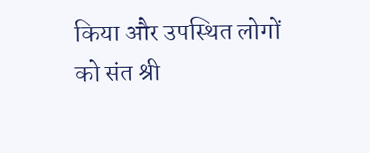किया और उपस्थित लोगों को संत श्री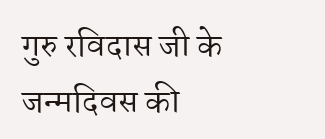गुरु रविदास जी के जन्मदिवस की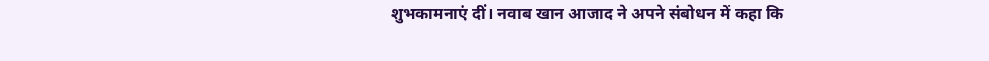शुभकामनाएं दीं। नवाब खान आजाद ने अपने संबोधन में कहा कि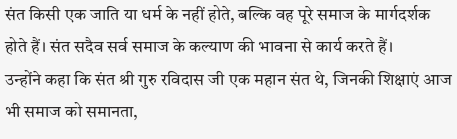संत किसी एक जाति या धर्म के नहीं होते, बल्कि वह पूरे समाज के मार्गदर्शक होते हैं। संत सदैव सर्व समाज के कल्याण की भावना से कार्य करते हैं।
उन्होंने कहा कि संत श्री गुरु रविदास जी एक महान संत थे, जिनकी शिक्षाएं आज भी समाज को समानता,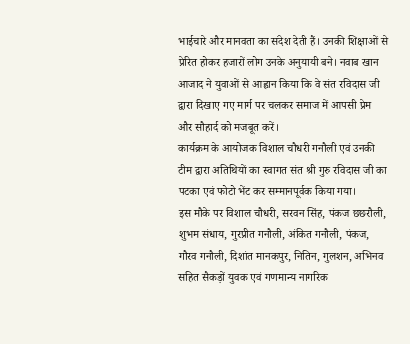भाईचारे और मानवता का संदेश देती हैं। उनकी शिक्षाओं से प्रेरित होकर हजारों लोग उनके अनुयायी बने। नवाब खान आजाद ने युवाओं से आह्वान किया कि वे संत रविदास जी द्वारा दिखाए गए मार्ग पर चलकर समाज में आपसी प्रेम और सौहार्द को मजबूत करें।
कार्यक्रम के आयोजक विशाल चौधरी गनौली एवं उनकी टीम द्वारा अतिथियों का स्वागत संत श्री गुरु रविदास जी का पटका एवं फोटो भेंट कर सम्मानपूर्वक किया गया।
इस मौके पर विशाल चौधरी, सरवन सिंह, पंकज छछरौली, शुभम संधाय, गुरप्रीत गनौली, अंकित गनौली, पंकज, गौरव गनौली, दिशांत मानकपुर, नितिन, गुलशन, अभिनव सहित सैकड़ों युवक एवं गणमान्य नागरिक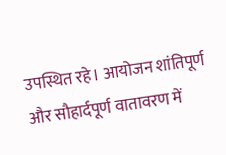उपस्थित रहे। आयोजन शांतिपूर्ण और सौहार्दपूर्ण वातावरण में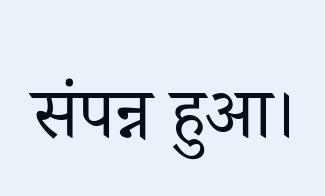संपन्न हुआ।